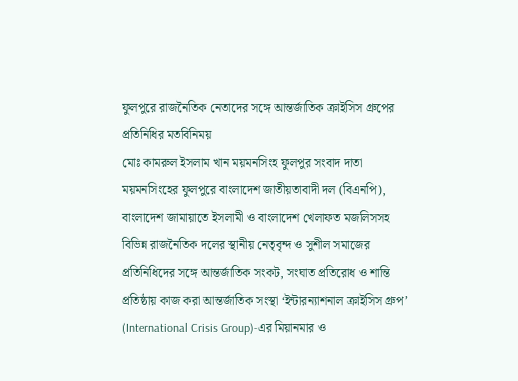ফুলপুরে রাজনৈতিক নেতাদের সঙ্গে আন্তর্জাতিক ক্রাইসিস গ্রুপের প্রতিনিধির মতবিনিময়
মোঃ কামরুল ইসলাম খান ময়মনসিংহ ফুলপুর সংবাদ দাতা
ময়মনসিংহের ফুলপুরে বাংলাদেশ জাতীয়তাবাদী দল (বিএনপি), বাংলাদেশ জামায়াতে ইসলামী ও বাংলাদেশ খেলাফত মজলিসসহ বিভিন্ন রাজনৈতিক দলের স্থানীয় নেতৃবৃন্দ ও সুশীল সমাজের প্রতিনিধিদের সঙ্গে আন্তর্জাতিক সংকট, সংঘাত প্রতিরোধ ও শান্তি প্রতিষ্ঠায় কাজ করা আন্তর্জাতিক সংস্থা ‘ইন্টারন্যাশনাল ক্রাইসিস গ্রুপ’ (International Crisis Group)-এর মিয়ানমার ও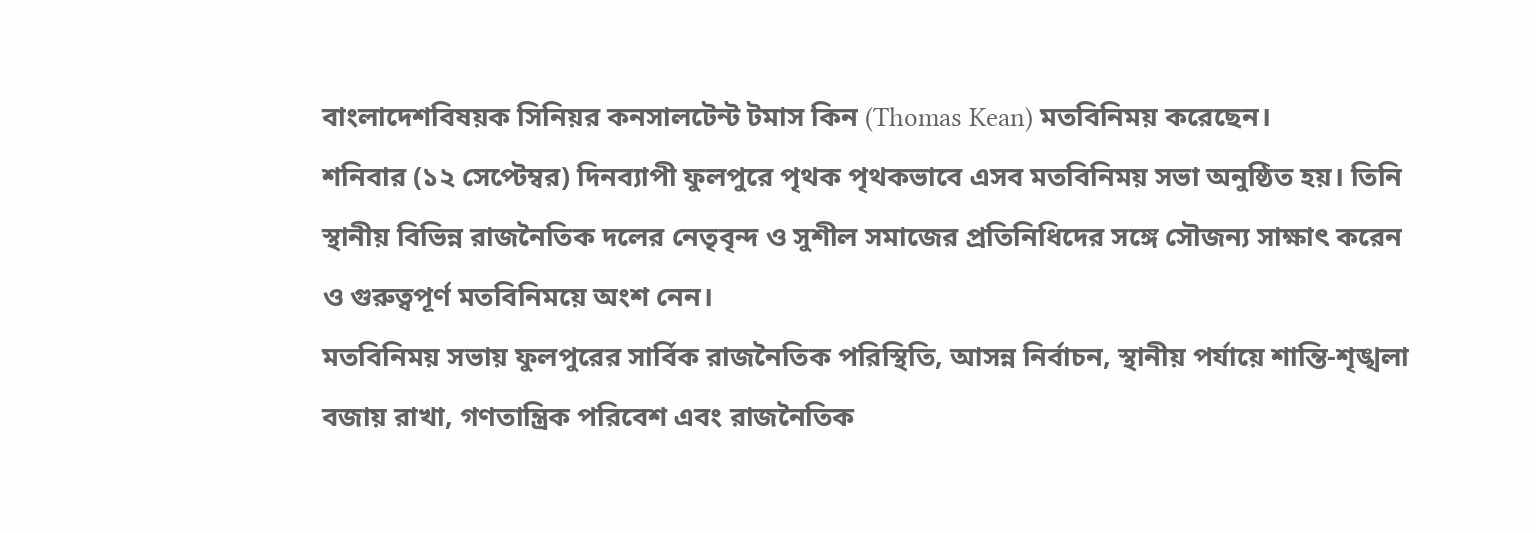বাংলাদেশবিষয়ক সিনিয়র কনসালটেন্ট টমাস কিন (Thomas Kean) মতবিনিময় করেছেন।
শনিবার (১২ সেপ্টেম্বর) দিনব্যাপী ফুলপুরে পৃথক পৃথকভাবে এসব মতবিনিময় সভা অনুষ্ঠিত হয়। তিনি স্থানীয় বিভিন্ন রাজনৈতিক দলের নেতৃবৃন্দ ও সুশীল সমাজের প্রতিনিধিদের সঙ্গে সৌজন্য সাক্ষাৎ করেন ও গুরুত্বপূর্ণ মতবিনিময়ে অংশ নেন।
মতবিনিময় সভায় ফুলপুরের সার্বিক রাজনৈতিক পরিস্থিতি, আসন্ন নির্বাচন, স্থানীয় পর্যায়ে শান্তি-শৃঙ্খলা বজায় রাখা, গণতান্ত্রিক পরিবেশ এবং রাজনৈতিক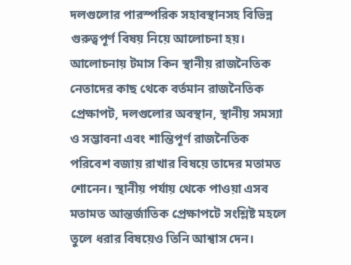দলগুলোর পারস্পরিক সহাবস্থানসহ বিভিন্ন গুরুত্বপূর্ণ বিষয় নিয়ে আলোচনা হয়।
আলোচনায় টমাস কিন স্থানীয় রাজনৈতিক নেতাদের কাছ থেকে বর্তমান রাজনৈতিক প্রেক্ষাপট, দলগুলোর অবস্থান, স্থানীয় সমস্যা ও সম্ভাবনা এবং শান্তিপূর্ণ রাজনৈতিক পরিবেশ বজায় রাখার বিষয়ে তাদের মতামত শোনেন। স্থানীয় পর্যায় থেকে পাওয়া এসব মতামত আন্তর্জাতিক প্রেক্ষাপটে সংশ্লিষ্ট মহলে তুলে ধরার বিষয়েও তিনি আশ্বাস দেন।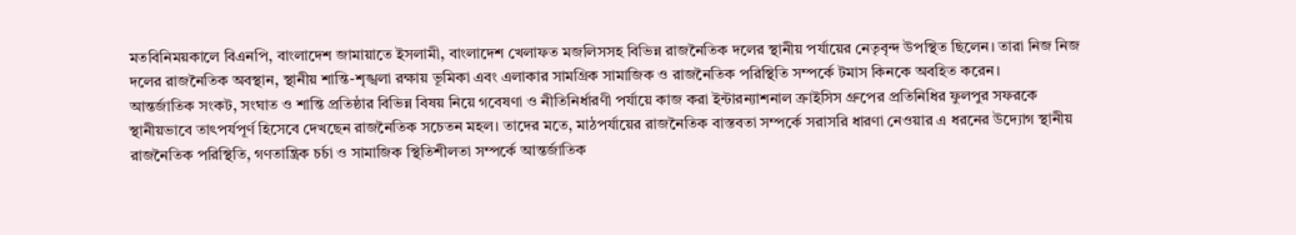মতবিনিময়কালে বিএনপি, বাংলাদেশ জামায়াতে ইসলামী, বাংলাদেশ খেলাফত মজলিসসহ বিভিন্ন রাজনৈতিক দলের স্থানীয় পর্যায়ের নেতৃবৃন্দ উপস্থিত ছিলেন। তারা নিজ নিজ দলের রাজনৈতিক অবস্থান, স্থানীয় শান্তি-শৃঙ্খলা রক্ষায় ভূমিকা এবং এলাকার সামগ্রিক সামাজিক ও রাজনৈতিক পরিস্থিতি সম্পর্কে টমাস কিনকে অবহিত করেন।
আন্তর্জাতিক সংকট, সংঘাত ও শান্তি প্রতিষ্ঠার বিভিন্ন বিষয় নিয়ে গবেষণা ও নীতিনির্ধারণী পর্যায়ে কাজ করা ইন্টারন্যাশনাল ক্রাইসিস গ্রুপের প্রতিনিধির ফুলপুর সফরকে স্থানীয়ভাবে তাৎপর্যপূর্ণ হিসেবে দেখছেন রাজনৈতিক সচেতন মহল। তাদের মতে, মাঠপর্যায়ের রাজনৈতিক বাস্তবতা সম্পর্কে সরাসরি ধারণা নেওয়ার এ ধরনের উদ্যোগ স্থানীয় রাজনৈতিক পরিস্থিতি, গণতান্ত্রিক চর্চা ও সামাজিক স্থিতিশীলতা সম্পর্কে আন্তর্জাতিক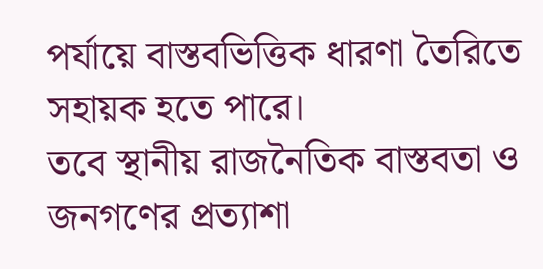পর্যায়ে বাস্তবভিত্তিক ধারণা তৈরিতে সহায়ক হতে পারে।
তবে স্থানীয় রাজনৈতিক বাস্তবতা ও জনগণের প্রত্যাশা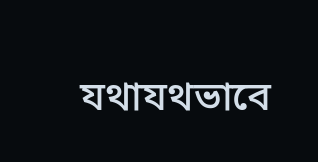যথাযথভাবে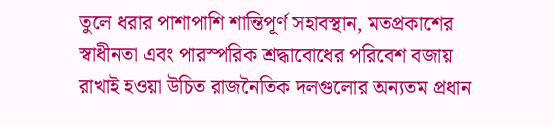তুলে ধরার পাশাপাশি শান্তিপূর্ণ সহাবস্থান, মতপ্রকাশের স্বাধীনতা এবং পারস্পরিক শ্রদ্ধাবোধের পরিবেশ বজায় রাখাই হওয়া উচিত রাজনৈতিক দলগুলোর অন্যতম প্রধান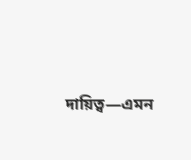দায়িত্ব—এমন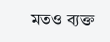মতও ব্যক্ত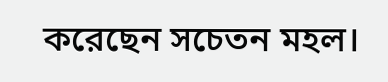করেছেন সচেতন মহল।